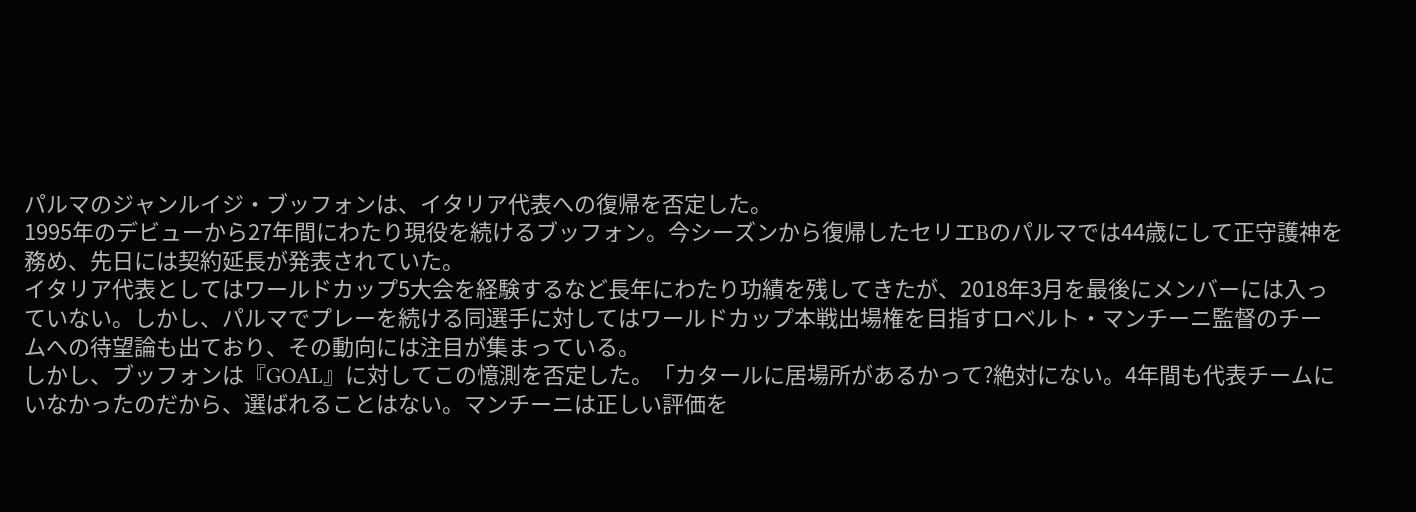パルマのジャンルイジ・ブッフォンは、イタリア代表への復帰を否定した。
1995年のデビューから27年間にわたり現役を続けるブッフォン。今シーズンから復帰したセリエBのパルマでは44歳にして正守護神を務め、先日には契約延長が発表されていた。
イタリア代表としてはワールドカップ5大会を経験するなど長年にわたり功績を残してきたが、2018年3月を最後にメンバーには入っていない。しかし、パルマでプレーを続ける同選手に対してはワールドカップ本戦出場権を目指すロベルト・マンチーニ監督のチームへの待望論も出ており、その動向には注目が集まっている。
しかし、ブッフォンは『GOAL』に対してこの憶測を否定した。「カタールに居場所があるかって?絶対にない。4年間も代表チームにいなかったのだから、選ばれることはない。マンチーニは正しい評価を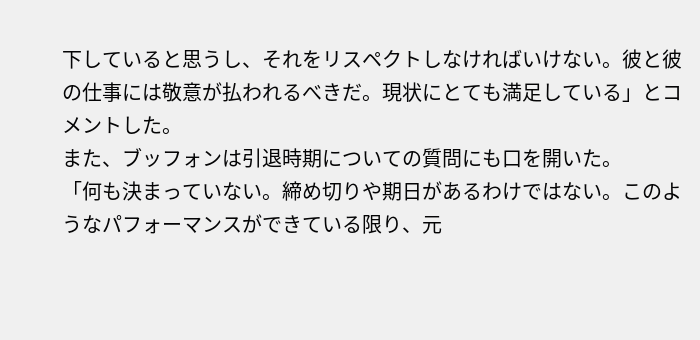下していると思うし、それをリスペクトしなければいけない。彼と彼の仕事には敬意が払われるべきだ。現状にとても満足している」とコメントした。
また、ブッフォンは引退時期についての質問にも口を開いた。
「何も決まっていない。締め切りや期日があるわけではない。このようなパフォーマンスができている限り、元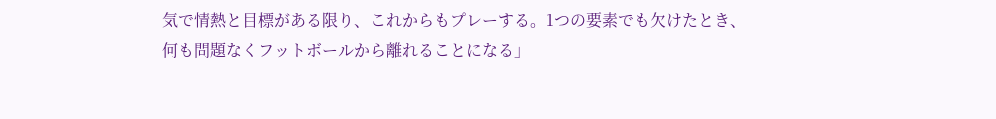気で情熱と目標がある限り、これからもプレーする。1つの要素でも欠けたとき、何も問題なくフットボールから離れることになる」